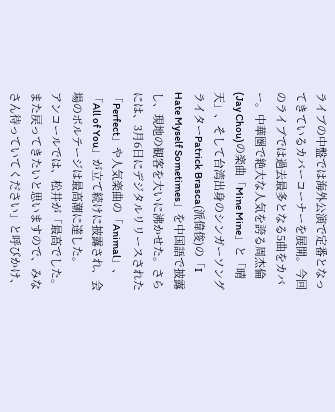ライブの中盤では海外公演で定番となってきているカバーコーナーを展開。今回のライブでは過去最多となる5曲をカバー。中華圏で絶大な人気を誇る周杰倫(Jay Chou)の楽曲「Mine Mine」と「晴天」、そして台湾出身のシンガーソングライターPatrick Brasca(派偉俊)の「I Hate Myself Sometimes」を中国語で披露し、現地の観客を大いに沸かせた。さらには、3月6日にデジタルリリースされた「Perfect」や人気楽曲の「Animal」、「All of You」が立て続けに披露され、会場のボルテージは最高潮に達した。
アンコールでは、松井が「最高でした。また戻ってきたいと思いますので、みなさん待っていてください」と呼びかけ、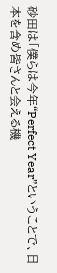砂田は「僕らは今年“Perfect Year”ということで、日本を含め皆さんと会える機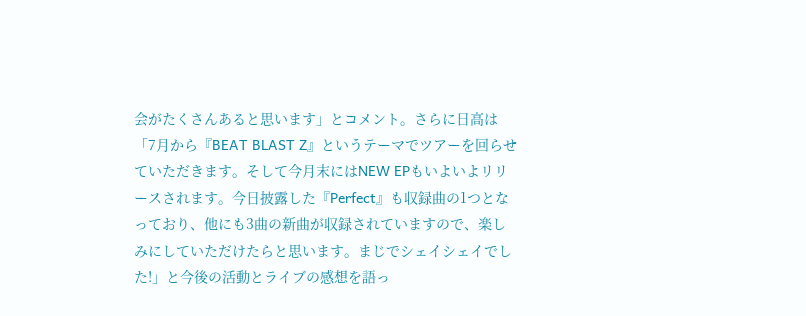会がたくさんあると思います」とコメント。さらに日高は「7月から『BEAT BLAST Z』というテーマでツアーを回らせていただきます。そして今月末にはNEW EPもいよいよリリースされます。今日披露した『Perfect』も収録曲の1つとなっており、他にも3曲の新曲が収録されていますので、楽しみにしていただけたらと思います。まじでシェイシェイでした!」と今後の活動とライブの感想を語っ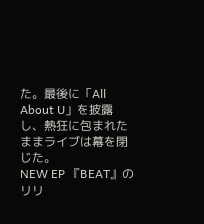た。最後に「All About U」を披露し、熱狂に包まれたままライブは幕を閉じた。
NEW EP 『BEAT』のリリ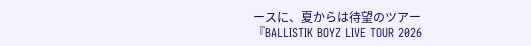ースに、夏からは待望のツアー『BALLISTIK BOYZ LIVE TOUR 2026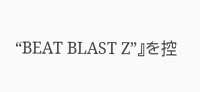“BEAT BLAST Z”』を控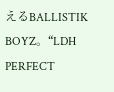えるBALLISTIK BOYZ。“LDH PERFECT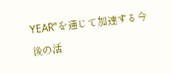YEAR”を通じて加速する今後の活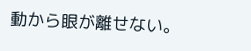動から眼が離せない。